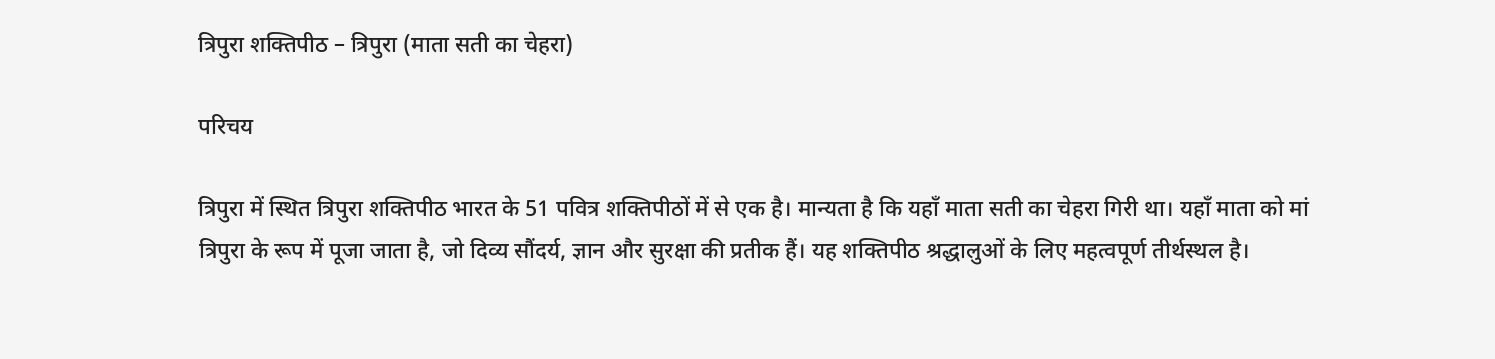त्रिपुरा शक्तिपीठ – त्रिपुरा (माता सती का चेहरा)

परिचय

त्रिपुरा में स्थित त्रिपुरा शक्तिपीठ भारत के 51 पवित्र शक्तिपीठों में से एक है। मान्यता है कि यहाँ माता सती का चेहरा गिरी था। यहाँ माता को मां त्रिपुरा के रूप में पूजा जाता है, जो दिव्य सौंदर्य, ज्ञान और सुरक्षा की प्रतीक हैं। यह शक्तिपीठ श्रद्धालुओं के लिए महत्वपूर्ण तीर्थस्थल है।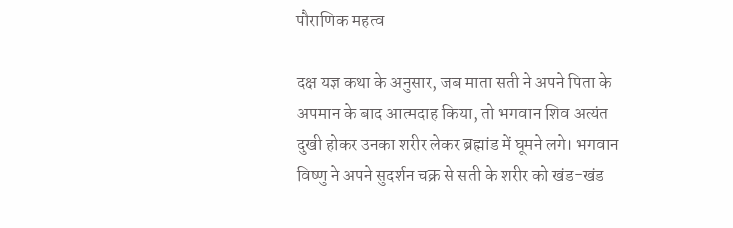पौराणिक महत्व

दक्ष यज्ञ कथा के अनुसार, जब माता सती ने अपने पिता के अपमान के बाद आत्मदाह किया, तो भगवान शिव अत्यंत दुखी होकर उनका शरीर लेकर ब्रह्मांड में घूमने लगे। भगवान विष्णु ने अपने सुदर्शन चक्र से सती के शरीर को खंड-खंड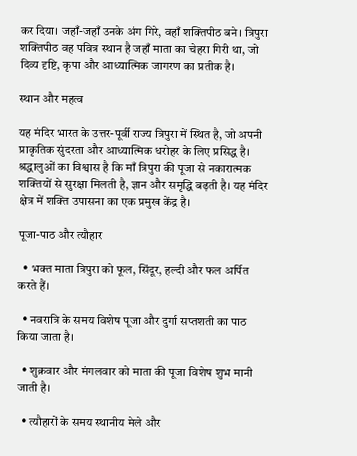कर दिया। जहाँ-जहाँ उनके अंग गिरे, वहाँ शक्तिपीठ बने। त्रिपुरा शक्तिपीठ वह पवित्र स्थान है जहाँ माता का चेहरा गिरी था, जो दिव्य दृष्टि, कृपा और आध्यात्मिक जागरण का प्रतीक है।

स्थान और महत्व

यह मंदिर भारत के उत्तर-पूर्वी राज्य त्रिपुरा में स्थित है, जो अपनी प्राकृतिक सुंदरता और आध्यात्मिक धरोहर के लिए प्रसिद्ध है। श्रद्धालुओं का विश्वास है कि माँ त्रिपुरा की पूजा से नकारात्मक शक्तियों से सुरक्षा मिलती है, ज्ञान और समृद्धि बढ़ती है। यह मंदिर क्षेत्र में शक्ति उपासना का एक प्रमुख केंद्र है।

पूजा-पाठ और त्यौहार

  • भक्त माता त्रिपुरा को फूल, सिंदूर, हल्दी और फल अर्पित करते हैं।

  • नवरात्रि के समय विशेष पूजा और दुर्गा सप्तशती का पाठ किया जाता है।

  • शुक्रवार और मंगलवार को माता की पूजा विशेष शुभ मानी जाती है।

  • त्यौहारों के समय स्थानीय मेले और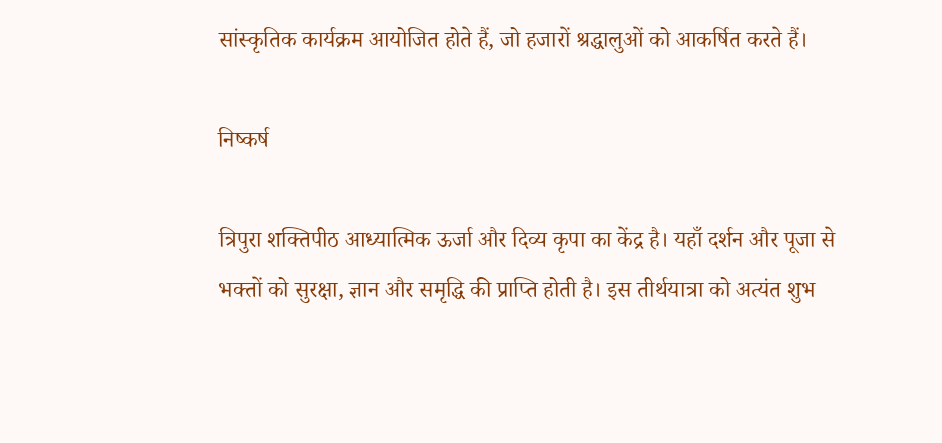सांस्कृतिक कार्यक्रम आयोजित होते हैं, जो हजारों श्रद्धालुओं को आकर्षित करते हैं।

निष्कर्ष

त्रिपुरा शक्तिपीठ आध्यात्मिक ऊर्जा और दिव्य कृपा का केंद्र है। यहाँ दर्शन और पूजा से भक्तों को सुरक्षा, ज्ञान और समृद्धि की प्राप्ति होती है। इस तीर्थयात्रा को अत्यंत शुभ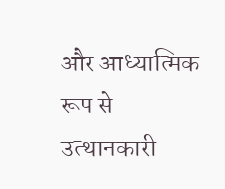और आध्यात्मिक रूप से उत्थानकारी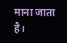माना जाता है।